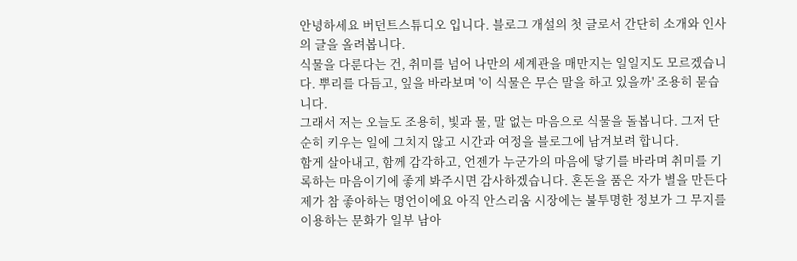안녕하세요 버던트스튜디오 입니다. 블로그 개설의 첫 글로서 간단히 소개와 인사의 글을 올려봅니다.
식물을 다룬다는 건, 취미를 넘어 나만의 세계관을 매만지는 일일지도 모르겠습니다. 뿌리를 다듬고, 잎을 바라보며 '이 식물은 무슨 말을 하고 있을까' 조용히 묻습니다.
그래서 저는 오늘도 조용히, 빛과 물, 말 없는 마음으로 식물을 돌봅니다. 그저 단순히 키우는 일에 그치지 않고 시간과 여정을 블로그에 남겨보려 합니다.
함게 살아내고, 함께 감각하고, 언젠가 누군가의 마음에 닿기를 바라며 취미를 기록하는 마음이기에 좋게 봐주시면 감사하겠습니다. 혼돈을 품은 자가 별을 만든다 제가 참 좋아하는 명언이에요 아직 안스리움 시장에는 불투명한 정보가 그 무지를 이용하는 문화가 일부 남아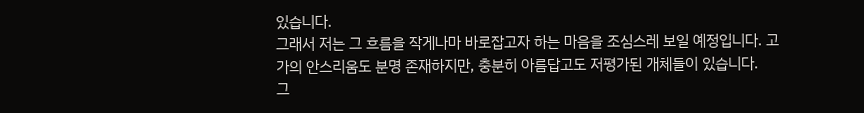있습니다.
그래서 저는 그 흐름을 작게나마 바로잡고자 하는 마음을 조심스레 보일 예정입니다. 고가의 안스리움도 분명 존재하지만, 충분히 아름답고도 저평가된 개체들이 있습니다.
그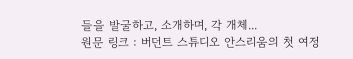들을 발굴하고, 소개하며, 각 개체...
원문 링크 : 버던트 스튜디오 안스리움의 첫 여정